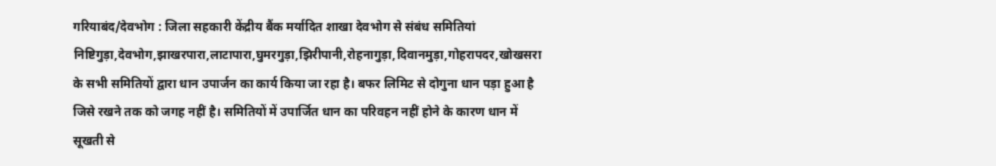गरियाबंद/देवभोग : जिला सहकारी केंद्रीय बैंक मर्यादित शाखा देवभोग से संबंध समितियां निष्टिगुड़ा,देवभोग,झाखरपारा,लाटापारा,घुमरगुड़ा,झिरीपानी,रोहनागुड़ा,दिवानमुड़ा,गोहरापदर,खोखसरा के सभी समितियों द्वारा धान उपार्जन का कार्य किया जा रहा है। बफर लिमिट से दोगुना धान पड़ा हुआ है जिसे रखने तक को जगह नहीं है। समितियों में उपार्जित धान का परिवहन नहीं होने के कारण धान में सूखती से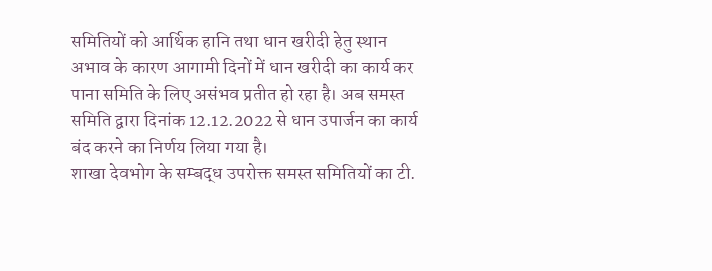समितियों को आर्थिक हानि तथा धान खरीदी हेतु स्थान अभाव के कारण आगामी दिनों में धान खरीदी का कार्य कर पाना समिति के लिए असंभव प्रतीत हो रहा है। अब समस्त समिति द्वारा दिनांक 12.12.2022 से धान उपार्जन का कार्य बंद करने का निर्णय लिया गया है।
शाखा देवभोग के सम्बद्ध उपरोक्त समस्त समितियों का टी.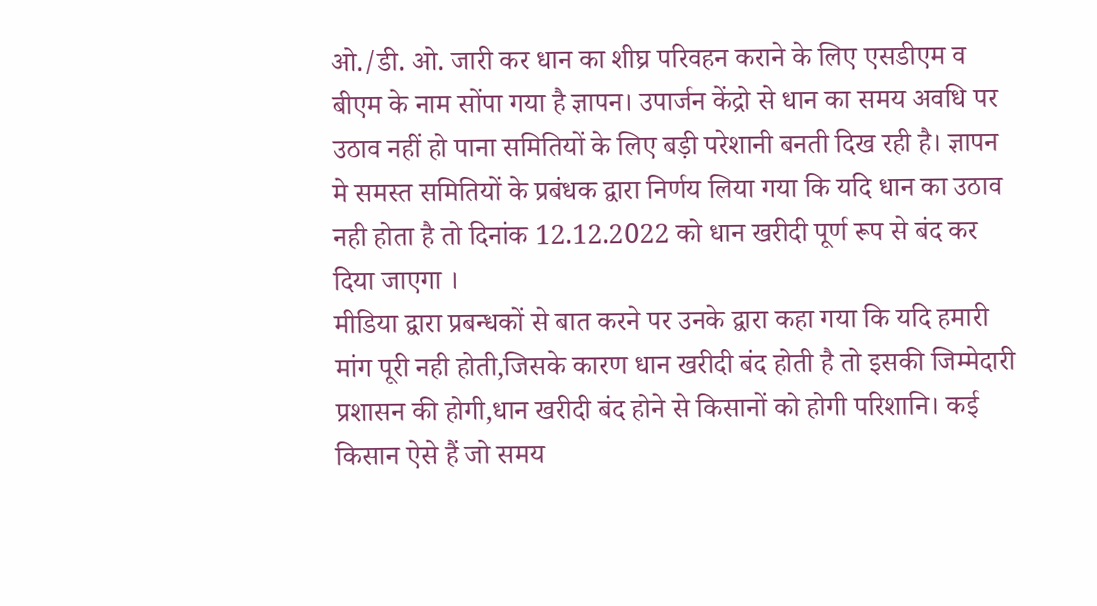ओ./डी. ओ. जारी कर धान का शीघ्र परिवहन कराने के लिए एसडीएम व बीएम के नाम सोंपा गया है ज्ञापन। उपार्जन केंद्रो से धान का समय अवधि पर उठाव नहीं हो पाना समितियों के लिए बड़ी परेशानी बनती दिख रही है। ज्ञापन मे समस्त समितियों के प्रबंधक द्वारा निर्णय लिया गया कि यदि धान का उठाव नही होता है तो दिनांक 12.12.2022 को धान खरीदी पूर्ण रूप से बंद कर दिया जाएगा ।
मीडिया द्वारा प्रबन्धकों से बात करने पर उनके द्वारा कहा गया कि यदि हमारी मांग पूरी नही होती,जिसके कारण धान खरीदी बंद होती है तो इसकी जिम्मेदारी प्रशासन की होगी,धान खरीदी बंद होने से किसानों को होगी परिशानि। कई किसान ऐसे हैं जो समय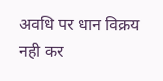अवधि पर धान विक्रय नही कर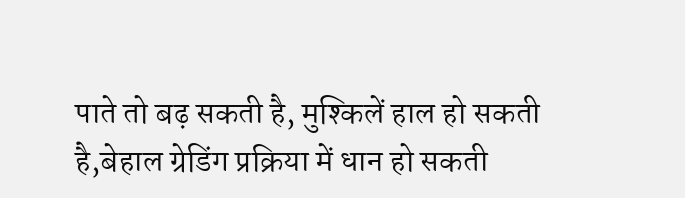पाते तो बढ़ सकती है, मुश्किलें हाल हो सकती है,बेहाल ग्रेडिंग प्रक्रिया में धान हो सकती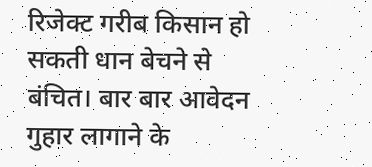रिजेक्ट गरीब किसान हो सकती धान बेचने से बंचित। बार बार आवेदन गुहार लागाने के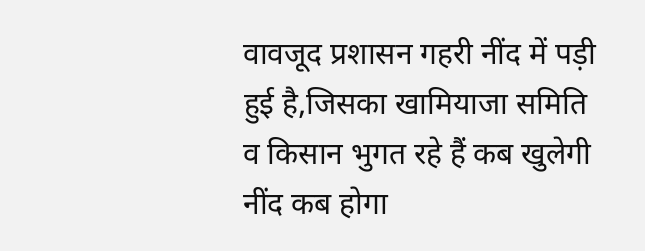वावजूद प्रशासन गहरी नींद में पड़ी हुई है,जिसका खामियाजा समिति व किसान भुगत रहे हैं कब खुलेगी नींद कब होगा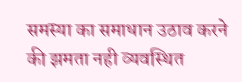समस्या का समाधान उठाव करने की झमता नही व्यवस्थित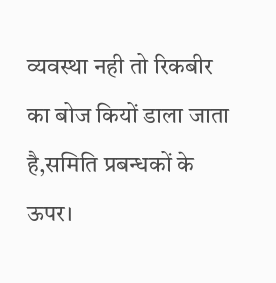व्यवस्था नही तो रिकबीर का बोज कियों डाला जाता है,समिति प्रबन्धकों के ऊपर।